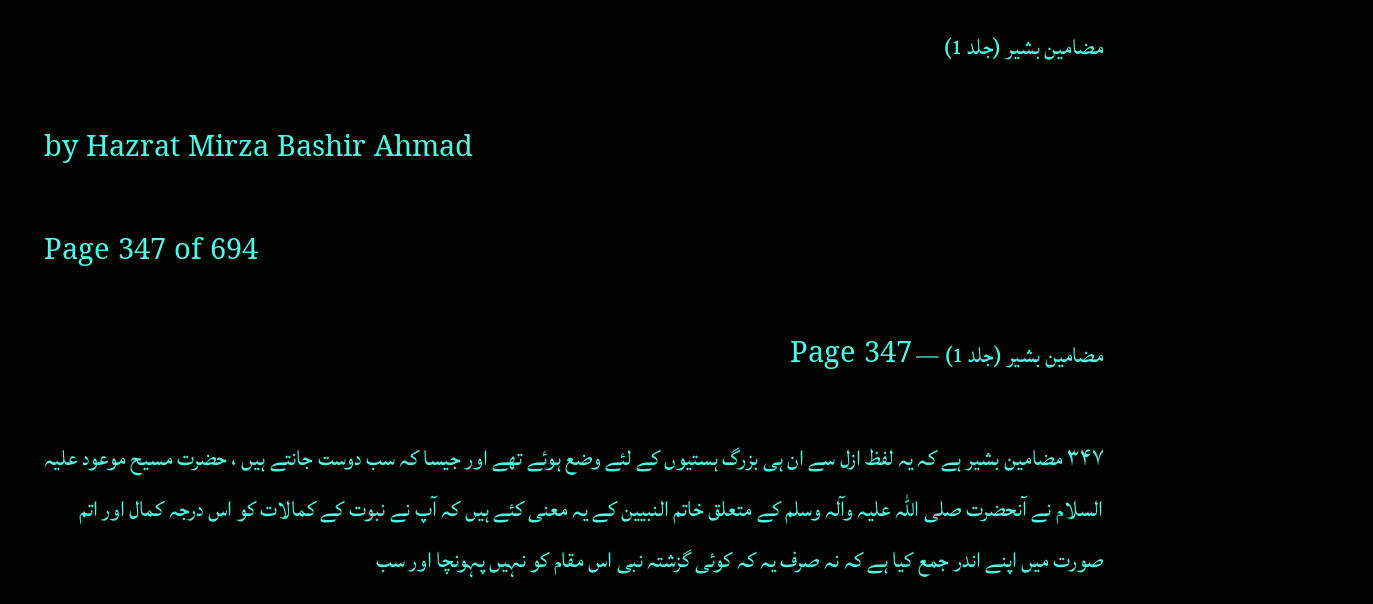مضامین بشیر (جلد 1)

by Hazrat Mirza Bashir Ahmad

Page 347 of 694

مضامین بشیر (جلد 1) — Page 347

۳۴۷ مضامین بشیر ہے کہ یہ لفظ ازل سے ان ہی بزرگ ہستیوں کے لئے وضع ہوئے تھے اور جیسا کہ سب دوست جانتے ہیں ، حضرت مسیح موعود علیہ السلام نے آنحضرت صلی اللہ علیہ وآلہ وسلم کے متعلق خاتم النبیین کے یہ معنی کئے ہیں کہ آپ نے نبوت کے کمالات کو اس درجہ کمال اور اتم صورت میں اپنے اندر جمع کیا ہے کہ نہ صرف یہ کہ کوئی گزشتہ نبی اس مقام کو نہیں پہونچا اور سب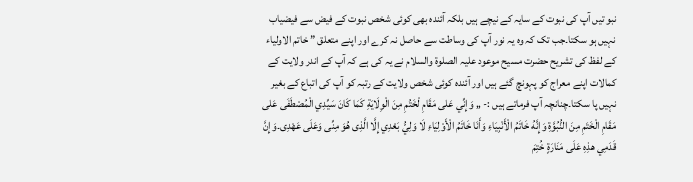نبو تیں آپ کی نبوت کے سایہ کے نیچے ہیں بلکہ آئندہ بھی کوئی شخص نبوت کے فیض سے فیضیاب نہیں ہو سکتا۔جب تک کہ وہ یہ نور آپ کی وساطت سے حاصل نہ کرے اور اپنے متعلق ” خاتم الاولیاء کے لفظ کی تشریح حضرت مسیح موعود علیہ الصلوۃ والسلام نے یہ کی ہے کہ آپ کے اندر ولایت کے کمالات اپنے معراج کو پہونچ گئے ہیں اور آئندہ کوئی شخص ولایت کے رتبہ کو آپ کی اتباع کے بغیر نہیں پا سکتا۔چنانچہ آپ فرماتے ہیں :- ,, وَإِنِّي عَلى مَقَامِ لْخَتُمِ مِنَ الْوِلَايَةِ كَمَا كَانَ سَيِّدِي الْمُصْطَفَى عَلى مَقَامِ الْخَتَمِ مِنَ النُّبُوَّةِ وَإِنَّهُ خَاتَمُ الْأَنْبِيَاءِ وَأَنَا خَاتَمُ الْأَوْلِيَاءِ لَا وَلِيُّ بَعْدِي إِلَّا الَّذِى هُوَ مِنِّى وَعَلَى عَهْدِى۔وَإِنَّ قَدَمِي هذِهِ عَلَى مَنَارَةٍ خُتِمَ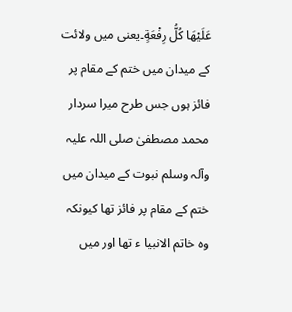عَلَيْهَا كُلُّ رِفْعَةٍ۔یعنی میں ولائت کے میدان میں ختم کے مقام پر فائز ہوں جس طرح میرا سردار محمد مصطفیٰ صلی اللہ علیہ وآلہ وسلم نبوت کے میدان میں ختم کے مقام پر فائز تھا کیونکہ وہ خاتم الانبیا ء تھا اور میں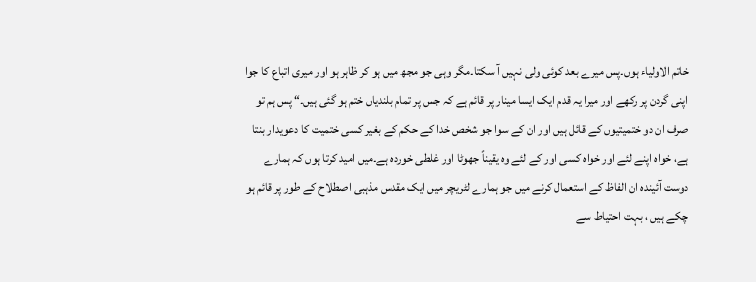خاتم الاولیاء ہوں۔پس میرے بعد کوئی ولی نہیں آ سکتا۔مگر وہی جو مجھ میں ہو کر ظاہر ہو اور میری اتباع کا جوا اپنی گردن پر رکھے اور میرا یہ قدم ایک ایسا مینار پر قائم ہے کہ جس پر تمام بلندیاں ختم ہو گئی ہیں۔“ پس ہم تو صرف ان دو ختمیتیوں کے قائل ہیں اور ان کے سوا جو شخص خدا کے حکم کے بغیر کسی ختمیت کا دعویدار بنتا ہے، خواہ اپنے لئے اور خواہ کسی اور کے لئے وہ یقیناً جھوٹا اور غلطی خوردہ ہے۔میں امید کرتا ہوں کہ ہمارے دوست آئیندہ ان الفاظ کے استعمال کرنے میں جو ہمارے لٹریچر میں ایک مقدس مذہبی اصطلاح کے طور پر قائم ہو چکے ہیں ، بہت احتیاط سے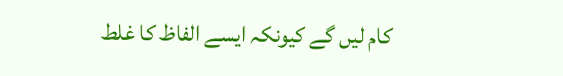کام لیں گے کیونکہ ایسے الفاظ کا غلط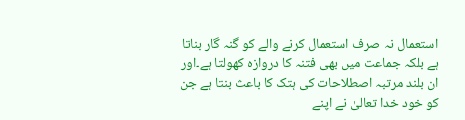استعمال نہ صرف استعمال کرنے والے کو گنہ گار بناتا ہے بلکہ جماعت میں بھی فتنہ کا دروازہ کھولتا ہے۔اور ان بلند مرتبہ اصطلاحات کی ہتک کا باعث بنتا ہے جن کو خود خدا تعالیٰ نے اپنے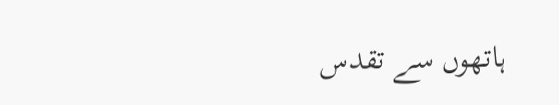ہاتھوں سے تقدس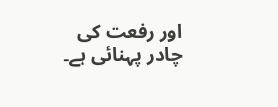اور رفعت کی چادر پہنائی ہے۔